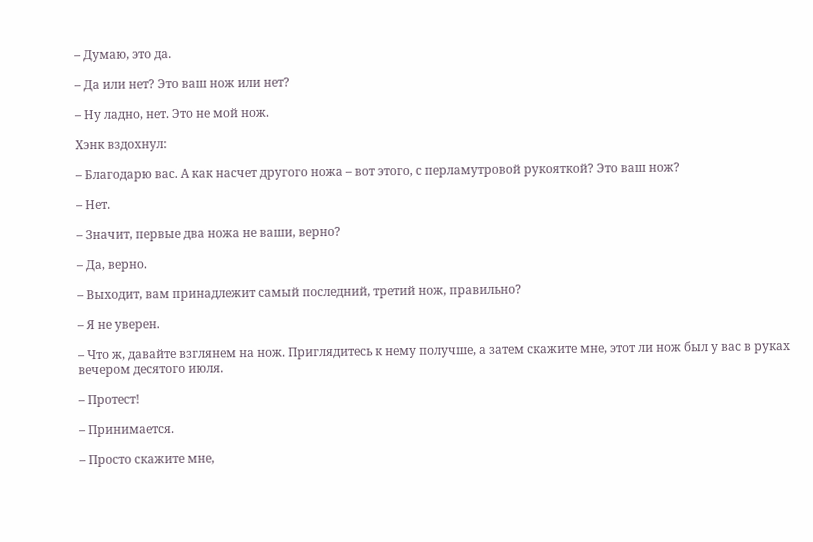– Думаю, это да.

– Да или нет? Это ваш нож или нет?

– Ну ладно, нет. Это не мой нож.

Хэнк вздохнул:

– Благодарю вас. А как насчет другого ножа – вот этого, с перламутровой рукояткой? Это ваш нож?

– Нет.

– Значит, первые два ножа не ваши, верно?

– Да, верно.

– Выходит, вам принадлежит самый последний, третий нож, правильно?

– Я не уверен.

– Что ж, давайте взглянем на нож. Приглядитесь к нему получше, а затем скажите мне, этот ли нож был у вас в руках вечером десятого июля.

– Протест!

– Принимается.

– Просто скажите мне,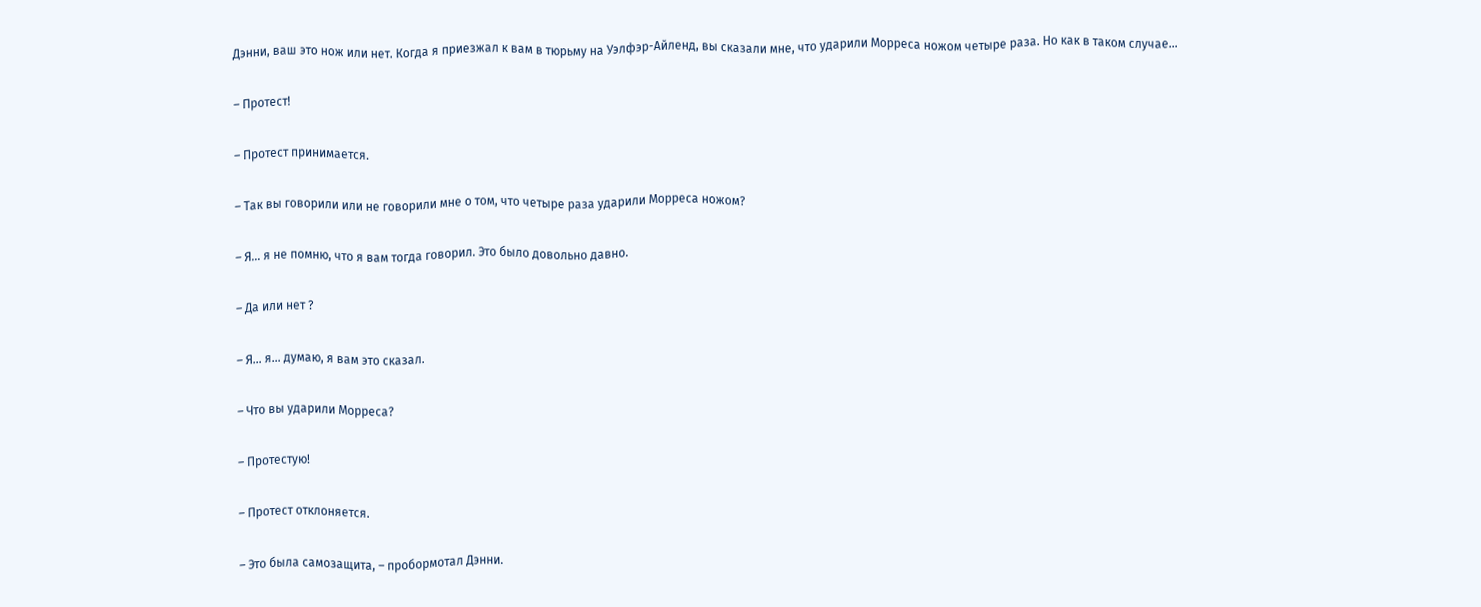Дэнни, ваш это нож или нет. Когда я приезжал к вам в тюрьму на Уэлфэр-Айленд, вы сказали мне, что ударили Морреса ножом четыре раза. Но как в таком случае…

– Протест!

– Протест принимается.

– Так вы говорили или не говорили мне о том, что четыре раза ударили Морреса ножом?

– Я… я не помню, что я вам тогда говорил. Это было довольно давно.

– Да или нет ?

– Я… я… думаю, я вам это сказал.

– Что вы ударили Морреса?

– Протестую!

– Протест отклоняется.

– Это была самозащита, – пробормотал Дэнни.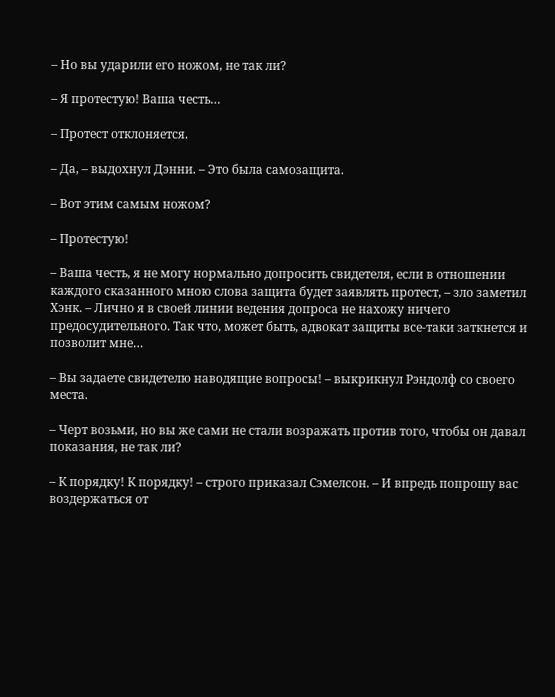– Но вы ударили его ножом, не так ли?

– Я протестую! Ваша честь…

– Протест отклоняется.

– Да, – выдохнул Дэнни. – Это была самозащита.

– Вот этим самым ножом?

– Протестую!

– Ваша честь, я не могу нормально допросить свидетеля, если в отношении каждого сказанного мною слова защита будет заявлять протест, – зло заметил Хэнк. – Лично я в своей линии ведения допроса не нахожу ничего предосудительного. Так что, может быть, адвокат защиты все-таки заткнется и позволит мне…

– Вы задаете свидетелю наводящие вопросы! – выкрикнул Рэндолф со своего места.

– Черт возьми, но вы же сами не стали возражать против того, чтобы он давал показания, не так ли?

– К порядку! К порядку! – строго приказал Сэмелсон. – И впредь попрошу вас воздержаться от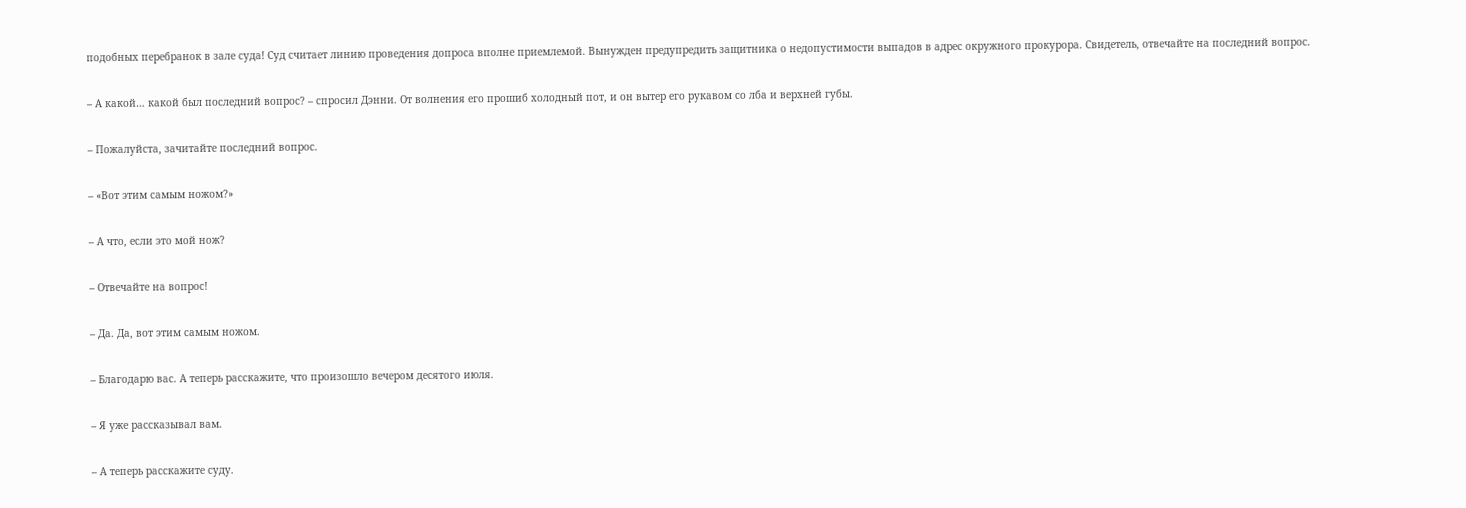подобных перебранок в зале суда! Суд считает линию проведения допроса вполне приемлемой. Вынужден предупредить защитника о недопустимости выпадов в адрес окружного прокурора. Свидетель, отвечайте на последний вопрос.

– А какой… какой был последний вопрос? – спросил Дэнни. От волнения его прошиб холодный пот, и он вытер его рукавом со лба и верхней губы.

– Пожалуйста, зачитайте последний вопрос.

– «Вот этим самым ножом?»

– А что, если это мой нож?

– Отвечайте на вопрос!

– Да. Да, вот этим самым ножом.

– Благодарю вас. А теперь расскажите, что произошло вечером десятого июля.

– Я уже рассказывал вам.

– А теперь расскажите суду.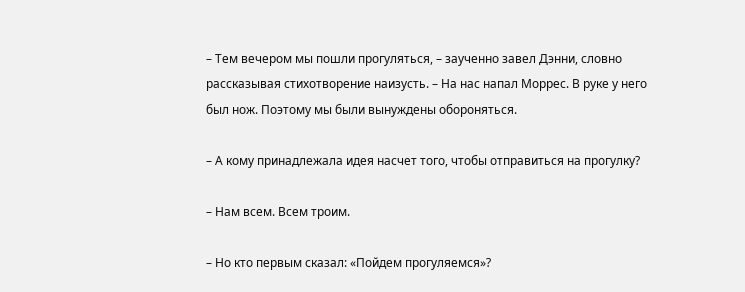– Тем вечером мы пошли прогуляться, – заученно завел Дэнни, словно рассказывая стихотворение наизусть. – На нас напал Моррес. В руке у него был нож. Поэтому мы были вынуждены обороняться.

– А кому принадлежала идея насчет того, чтобы отправиться на прогулку?

– Нам всем. Всем троим.

– Но кто первым сказал: «Пойдем прогуляемся»?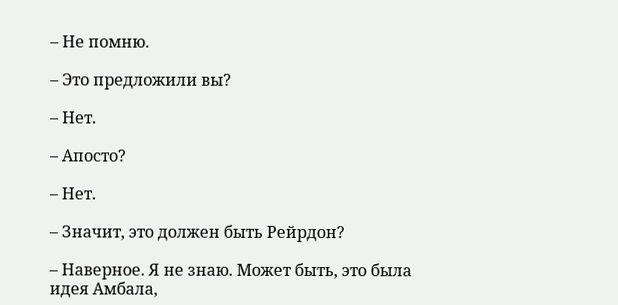– Не помню.

– Это предложили вы?

– Нет.

– Апосто?

– Нет.

– Значит, это должен быть Рейрдон?

– Наверное. Я не знаю. Может быть, это была идея Амбала,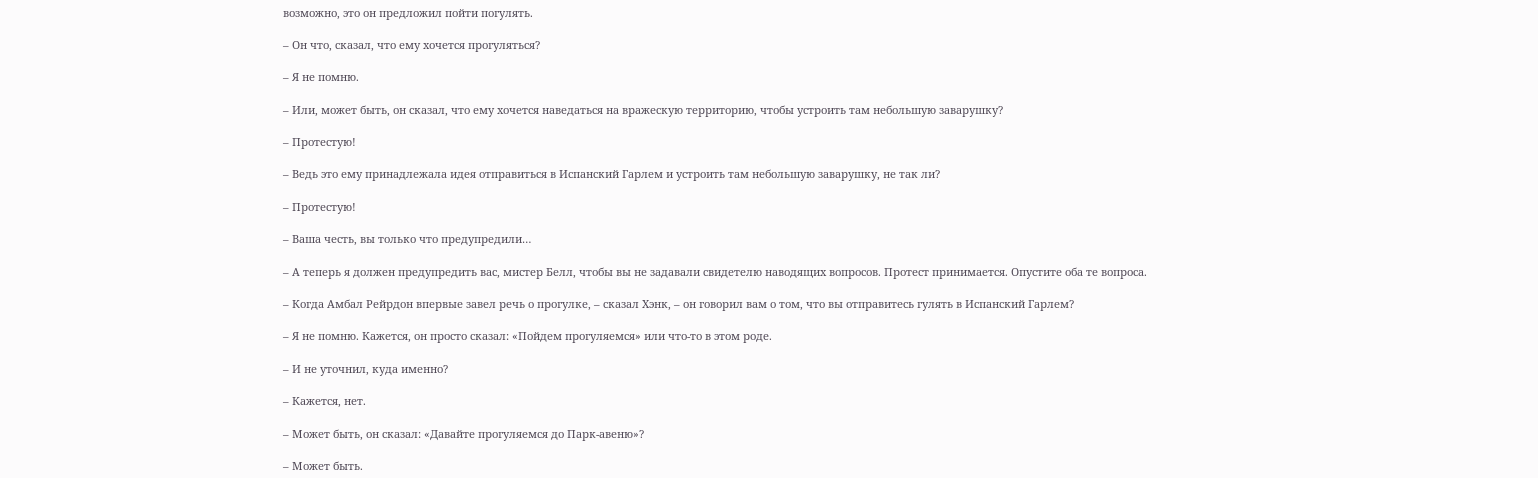возможно, это он предложил пойти погулять.

– Он что, сказал, что ему хочется прогуляться?

– Я не помню.

– Или, может быть, он сказал, что ему хочется наведаться на вражескую территорию, чтобы устроить там небольшую заварушку?

– Протестую!

– Ведь это ему принадлежала идея отправиться в Испанский Гарлем и устроить там небольшую заварушку, не так ли?

– Протестую!

– Ваша честь, вы только что предупредили…

– А теперь я должен предупредить вас, мистер Белл, чтобы вы не задавали свидетелю наводящих вопросов. Протест принимается. Опустите оба те вопроса.

– Когда Амбал Рейрдон впервые завел речь о прогулке, – сказал Хэнк, – он говорил вам о том, что вы отправитесь гулять в Испанский Гарлем?

– Я не помню. Кажется, он просто сказал: «Пойдем прогуляемся» или что-то в этом роде.

– И не уточнил, куда именно?

– Кажется, нет.

– Может быть, он сказал: «Давайте прогуляемся до Парк-авеню»?

– Может быть.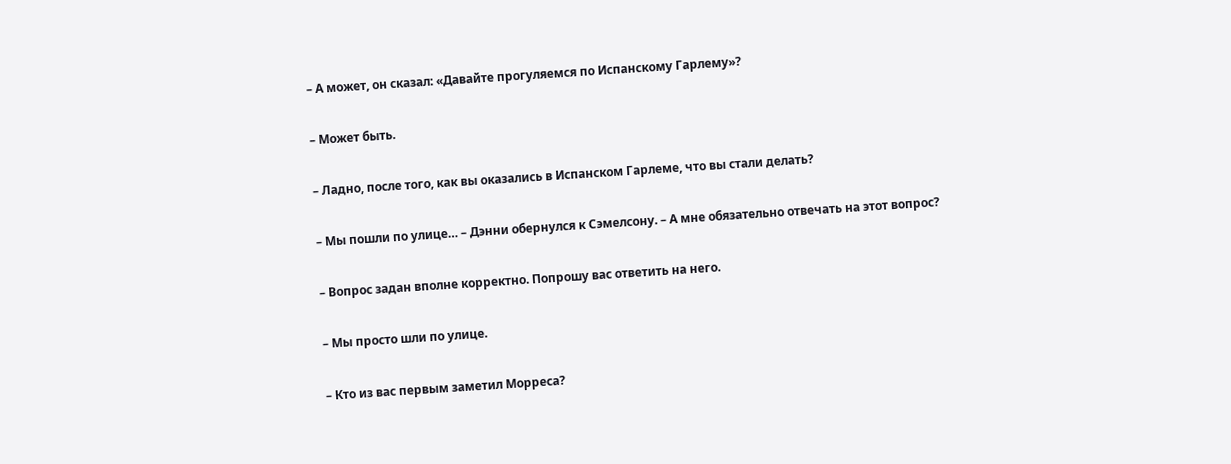– А может, он сказал: «Давайте прогуляемся по Испанскому Гарлему»?

– Может быть.

– Ладно, после того, как вы оказались в Испанском Гарлеме, что вы стали делать?

– Мы пошли по улице… – Дэнни обернулся к Сэмелсону. – А мне обязательно отвечать на этот вопрос?

– Вопрос задан вполне корректно. Попрошу вас ответить на него.

– Мы просто шли по улице.

– Кто из вас первым заметил Морреса?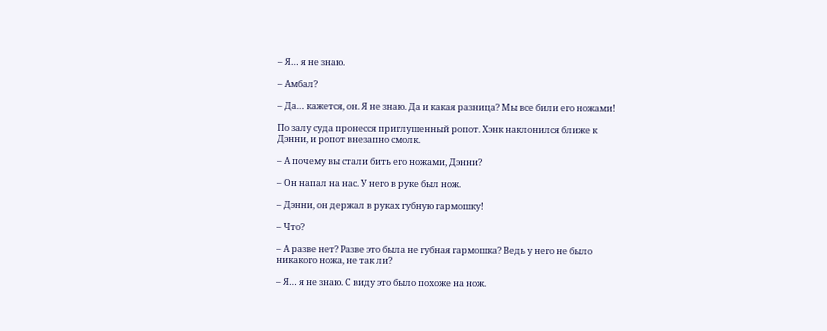– Я… я не знаю.

– Амбал?

– Да… кажется, он. Я не знаю. Да и какая разница? Мы все били его ножами!

По залу суда пронесся приглушенный ропот. Хэнк наклонился ближе к Дэнни, и ропот внезапно смолк.

– А почему вы стали бить его ножами, Дэнни?

– Он напал на нас. У него в руке был нож.

– Дэнни, он держал в руках губную гармошку!

– Что?

– А разве нет? Разве это была не губная гармошка? Ведь у него не было никакого ножа, не так ли?

– Я… я не знаю. С виду это было похоже на нож.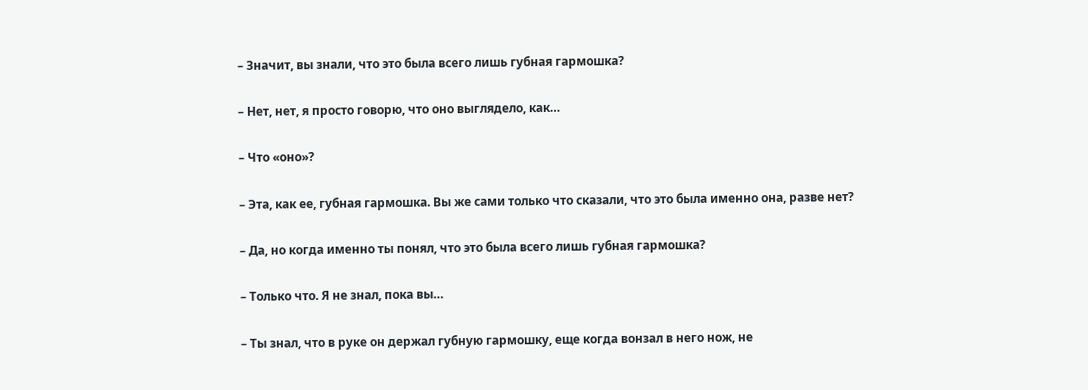– Значит, вы знали, что это была всего лишь губная гармошка?

– Нет, нет, я просто говорю, что оно выглядело, как…

– Что «оно»?

– Эта, как ее, губная гармошка. Вы же сами только что сказали, что это была именно она, разве нет?

– Да, но когда именно ты понял, что это была всего лишь губная гармошка?

– Только что. Я не знал, пока вы…

– Ты знал, что в руке он держал губную гармошку, еще когда вонзал в него нож, не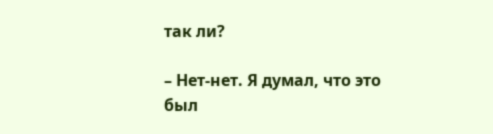так ли?

– Нет-нет. Я думал, что это был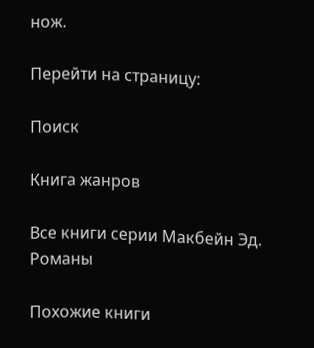нож.

Перейти на страницу:

Поиск

Книга жанров

Все книги серии Макбейн Эд. Романы

Похожие книги